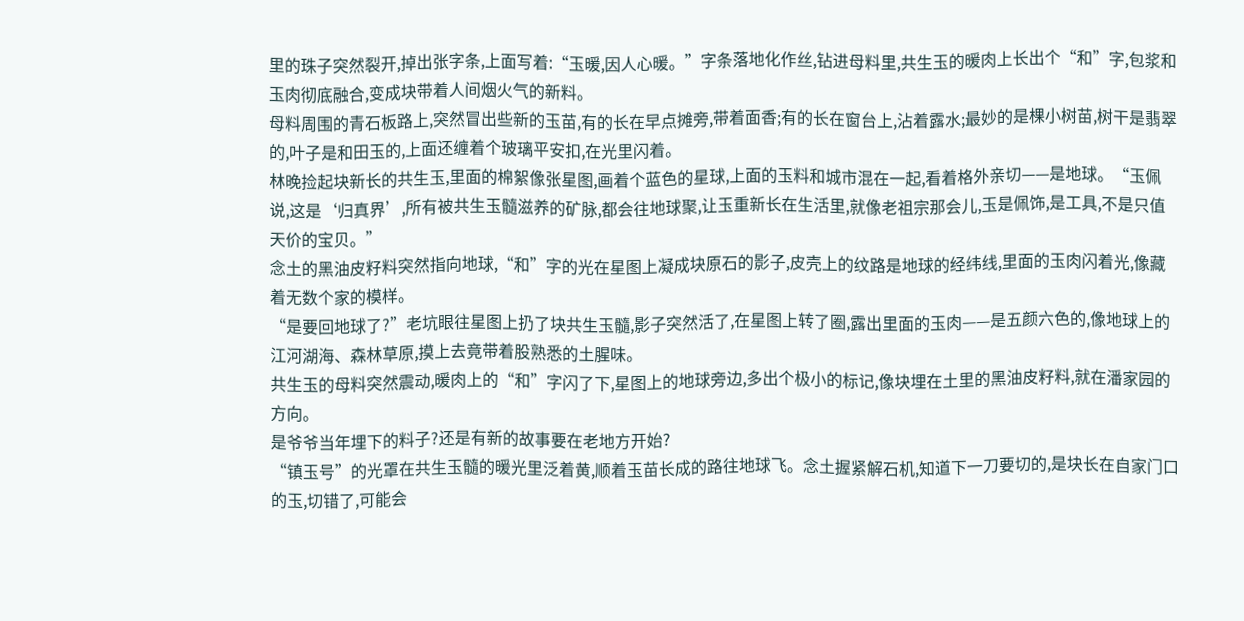里的珠子突然裂开,掉出张字条,上面写着:“玉暖,因人心暖。”字条落地化作丝,钻进母料里,共生玉的暖肉上长出个“和”字,包浆和玉肉彻底融合,变成块带着人间烟火气的新料。
母料周围的青石板路上,突然冒出些新的玉苗,有的长在早点摊旁,带着面香;有的长在窗台上,沾着露水;最妙的是棵小树苗,树干是翡翠的,叶子是和田玉的,上面还缠着个玻璃平安扣,在光里闪着。
林晚捡起块新长的共生玉,里面的棉絮像张星图,画着个蓝色的星球,上面的玉料和城市混在一起,看着格外亲切——是地球。“玉佩说,这是‘归真界’,所有被共生玉髓滋养的矿脉,都会往地球聚,让玉重新长在生活里,就像老祖宗那会儿,玉是佩饰,是工具,不是只值天价的宝贝。”
念土的黑油皮籽料突然指向地球,“和”字的光在星图上凝成块原石的影子,皮壳上的纹路是地球的经纬线,里面的玉肉闪着光,像藏着无数个家的模样。
“是要回地球了?”老坑眼往星图上扔了块共生玉髓,影子突然活了,在星图上转了圈,露出里面的玉肉——是五颜六色的,像地球上的江河湖海、森林草原,摸上去竟带着股熟悉的土腥味。
共生玉的母料突然震动,暖肉上的“和”字闪了下,星图上的地球旁边,多出个极小的标记,像块埋在土里的黑油皮籽料,就在潘家园的方向。
是爷爷当年埋下的料子?还是有新的故事要在老地方开始?
“镇玉号”的光罩在共生玉髓的暖光里泛着黄,顺着玉苗长成的路往地球飞。念土握紧解石机,知道下一刀要切的,是块长在自家门口的玉,切错了,可能会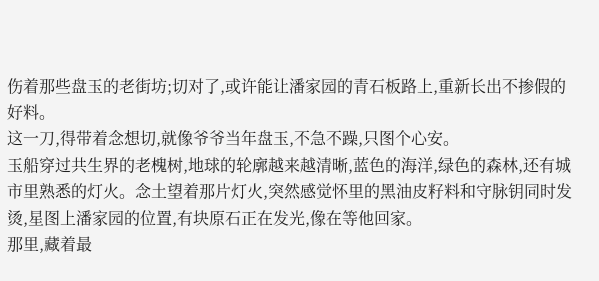伤着那些盘玉的老街坊;切对了,或许能让潘家园的青石板路上,重新长出不掺假的好料。
这一刀,得带着念想切,就像爷爷当年盘玉,不急不躁,只图个心安。
玉船穿过共生界的老槐树,地球的轮廓越来越清晰,蓝色的海洋,绿色的森林,还有城市里熟悉的灯火。念土望着那片灯火,突然感觉怀里的黑油皮籽料和守脉钥同时发烫,星图上潘家园的位置,有块原石正在发光,像在等他回家。
那里,藏着最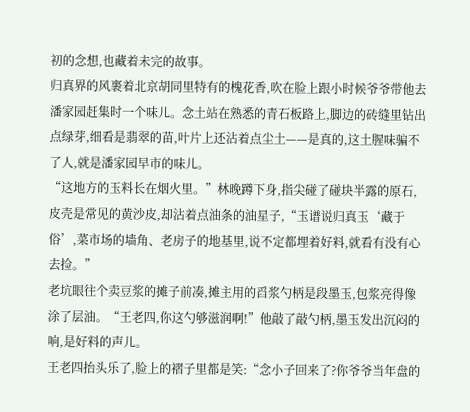初的念想,也藏着未完的故事。
归真界的风裹着北京胡同里特有的槐花香,吹在脸上跟小时候爷爷带他去潘家园赶集时一个味儿。念土站在熟悉的青石板路上,脚边的砖缝里钻出点绿芽,细看是翡翠的苗,叶片上还沾着点尘土——是真的,这土腥味骗不了人,就是潘家园早市的味儿。
“这地方的玉料长在烟火里。”林晚蹲下身,指尖碰了碰块半露的原石,皮壳是常见的黄沙皮,却沾着点油条的油星子,“玉谱说归真玉‘藏于俗’,菜市场的墙角、老房子的地基里,说不定都埋着好料,就看有没有心去捡。”
老坑眼往个卖豆浆的摊子前凑,摊主用的舀浆勺柄是段墨玉,包浆亮得像涂了层油。“王老四,你这勺够滋润啊!”他敲了敲勺柄,墨玉发出沉闷的响,是好料的声儿。
王老四抬头乐了,脸上的褶子里都是笑:“念小子回来了?你爷爷当年盘的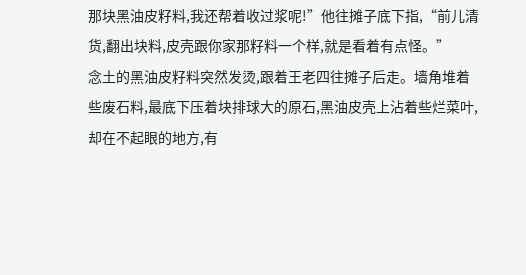那块黑油皮籽料,我还帮着收过浆呢!”他往摊子底下指,“前儿清货,翻出块料,皮壳跟你家那籽料一个样,就是看着有点怪。”
念土的黑油皮籽料突然发烫,跟着王老四往摊子后走。墙角堆着些废石料,最底下压着块排球大的原石,黑油皮壳上沾着些烂菜叶,却在不起眼的地方,有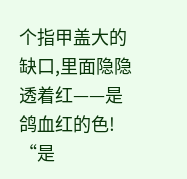个指甲盖大的缺口,里面隐隐透着红——是鸽血红的色!
“是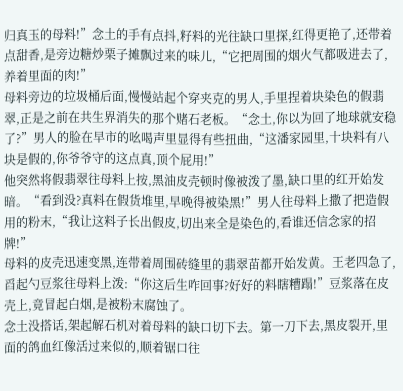归真玉的母料!”念土的手有点抖,籽料的光往缺口里探,红得更艳了,还带着点甜香,是旁边糖炒栗子摊飘过来的味儿,“它把周围的烟火气都吸进去了,养着里面的肉!”
母料旁边的垃圾桶后面,慢慢站起个穿夹克的男人,手里捏着块染色的假翡翠,正是之前在共生界消失的那个赌石老板。“念土,你以为回了地球就安稳了?”男人的脸在早市的吆喝声里显得有些扭曲,“这潘家园里,十块料有八块是假的,你爷爷守的这点真,顶个屁用!”
他突然将假翡翠往母料上按,黑油皮壳顿时像被泼了墨,缺口里的红开始发暗。“看到没?真料在假货堆里,早晚得被染黑!”男人往母料上撒了把造假用的粉末,“我让这料子长出假皮,切出来全是染色的,看谁还信念家的招牌!”
母料的皮壳迅速变黑,连带着周围砖缝里的翡翠苗都开始发黄。王老四急了,舀起勺豆浆往母料上泼:“你这后生咋回事?好好的料瞎糟蹋!”豆浆落在皮壳上,竟冒起白烟,是被粉末腐蚀了。
念土没搭话,架起解石机对着母料的缺口切下去。第一刀下去,黑皮裂开,里面的鸽血红像活过来似的,顺着锯口往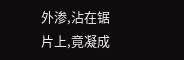外渗,沾在锯片上,竟凝成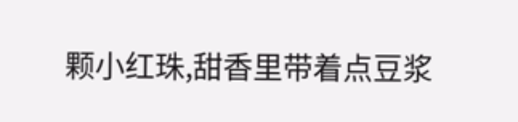颗小红珠,甜香里带着点豆浆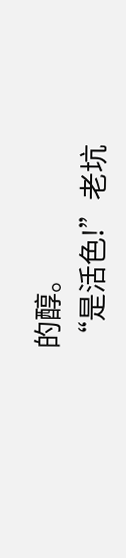的醇。
“是活色!”老坑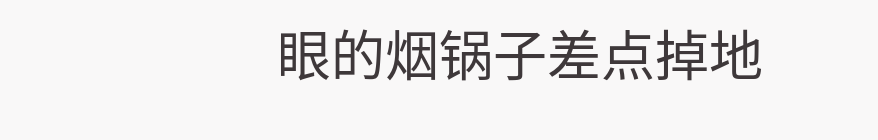眼的烟锅子差点掉地